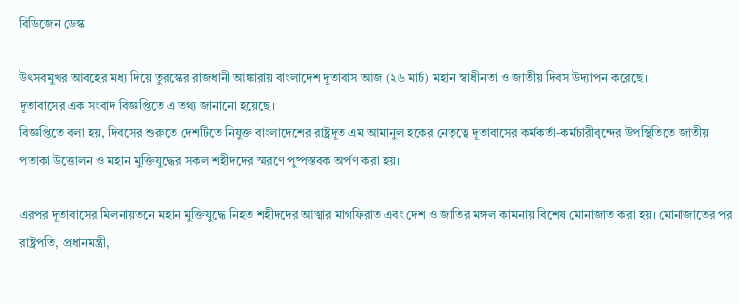বিডিজেন ডেস্ক

উৎসবমুখর আবহের মধ্য দিয়ে তুরস্কের রাজধানী আঙ্কারায় বাংলাদেশ দূতাবাস আজ (২৬ মার্চ) মহান স্বাধীনতা ও জাতীয় দিবস উদ্যাপন করেছে।
দূতাবাসের এক সংবাদ বিজ্ঞপ্তিতে এ তথ্য জানানো হয়েছে।
বিজ্ঞপ্তিতে বলা হয়, দিবসের শুরুতে দেশটিতে নিযুক্ত বাংলাদেশের রাষ্ট্রদূত এম আমানুল হকের নেতৃত্বে দূতাবাসের কর্মকর্তা-কর্মচারীবৃন্দের উপস্থিতিতে জাতীয় পতাকা উত্তোলন ও মহান মুক্তিযুদ্ধের সকল শহীদদের স্মরণে পুষ্পস্তবক অর্পণ করা হয়।

এরপর দূতাবাসের মিলনায়তনে মহান মুক্তিযুদ্ধে নিহত শহীদদের আত্মার মাগফিরাত এবং দেশ ও জাতির মঙ্গল কামনায় বিশেষ মোনাজাত করা হয়। মোনাজাতের পর রাষ্ট্রপতি, প্রধানমন্ত্রী,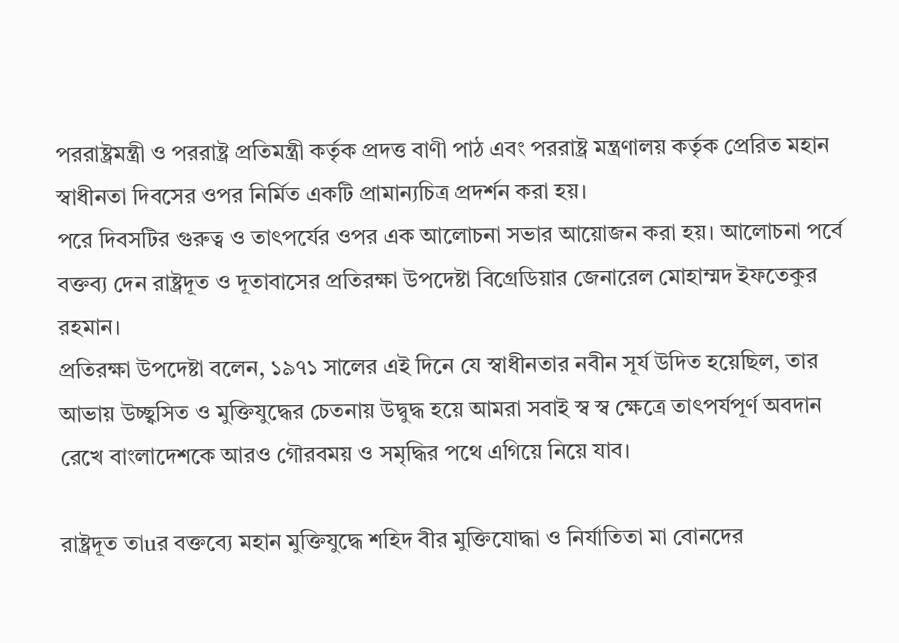পররাষ্ট্রমন্ত্রী ও পররাষ্ট্র প্রতিমন্ত্রী কর্তৃক প্রদত্ত বাণী পাঠ এবং পররাষ্ট্র মন্ত্রণালয় কর্তৃক প্রেরিত মহান স্বাধীনতা দিবসের ওপর নির্মিত একটি প্রামান্যচিত্র প্রদর্শন করা হয়।
পরে দিবসটির গুরুত্ব ও তাৎপর্যের ওপর এক আলোচনা সভার আয়োজন করা হয়। আলোচনা পর্বে বক্তব্য দেন রাষ্ট্রদূত ও দূতাবাসের প্রতিরক্ষা উপদেষ্টা বিগ্রেডিয়ার জেনারেল মোহাম্মদ ইফতেকুর রহমান।
প্রতিরক্ষা উপদেষ্টা বলেন, ১৯৭১ সালের এই দিনে যে স্বাধীনতার নবীন সূর্য উদিত হয়েছিল, তার আভায় উচ্ছ্বসিত ও মুক্তিযুদ্ধের চেতনায় উদ্বুদ্ধ হয়ে আমরা সবাই স্ব স্ব ক্ষেত্রে তাৎপর্যপূর্ণ অবদান রেখে বাংলাদেশকে আরও গৌরবময় ও সমৃদ্ধির পথে এগিয়ে নিয়ে যাব।

রাষ্ট্রদূত তাuর বক্তব্যে মহান মুক্তিযুদ্ধে শহিদ বীর মুক্তিযোদ্ধা ও নির্যাতিতা মা বোনদের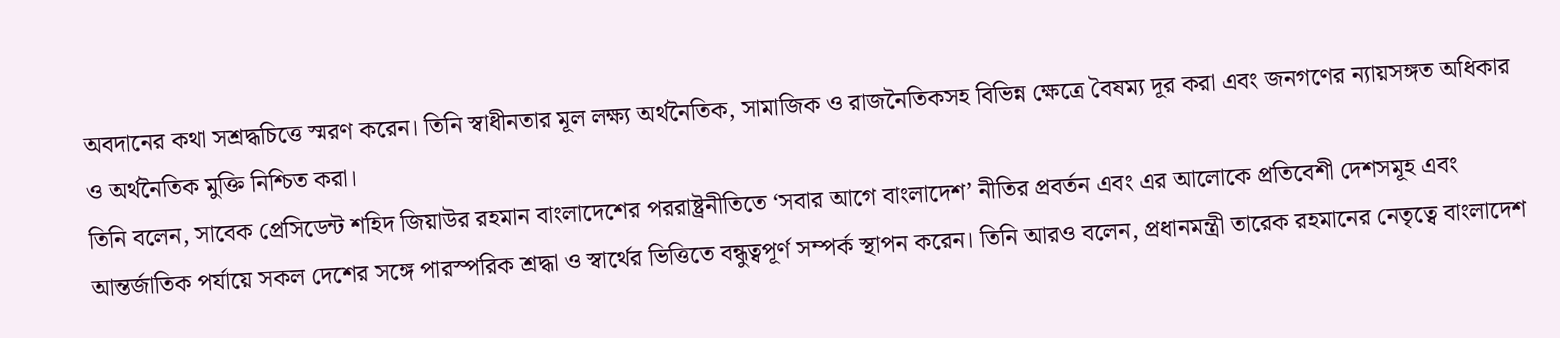অবদানের কথা সশ্রদ্ধচিত্তে স্মরণ করেন। তিনি স্বাধীনতার মূল লক্ষ্য অর্থনৈতিক, সামাজিক ও রাজনৈতিকসহ বিভিন্ন ক্ষেত্রে বৈষম্য দূর করা এবং জনগণের ন্যায়সঙ্গত অধিকার ও অর্থনৈতিক মুক্তি নিশ্চিত করা।
তিনি বলেন, সাবেক প্রেসিডেন্ট শহিদ জিয়াউর রহমান বাংলাদেশের পররাষ্ট্রনীতিতে ‘সবার আগে বাংলাদেশ’ নীতির প্রবর্তন এবং এর আলোকে প্রতিবেশী দেশসমূহ এবং আন্তর্জাতিক পর্যায়ে সকল দেশের সঙ্গে পারস্পরিক শ্রদ্ধা ও স্বার্থের ভিত্তিতে বন্ধুত্বপূর্ণ সম্পর্ক স্থাপন করেন। তিনি আরও বলেন, প্রধানমন্ত্রী তারেক রহমানের নেতৃত্বে বাংলাদেশ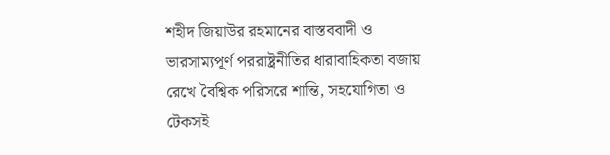শহীদ জিয়াউর রহমানের বাস্তববাদী ও ভারসাম্যপূর্ণ পররাষ্ট্রনীতির ধারাবাহিকতা বজায় রেখে বৈশ্বিক পরিসরে শান্তি, সহযোগিতা ও টেকসই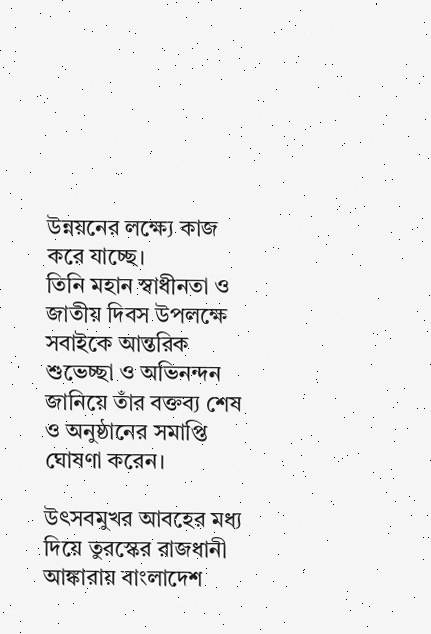উন্নয়নের লক্ষ্যে কাজ করে যাচ্ছে।
তিনি মহান স্বাধীনতা ও জাতীয় দিবস উপলক্ষে সবাইকে আন্তরিক শুভেচ্ছা ও অভিনন্দন জানিয়ে তাঁর বক্তব্য শেষ ও অনুষ্ঠানের সমাপ্তি ঘোষণা করেন।

উৎসবমুখর আবহের মধ্য দিয়ে তুরস্কের রাজধানী আঙ্কারায় বাংলাদেশ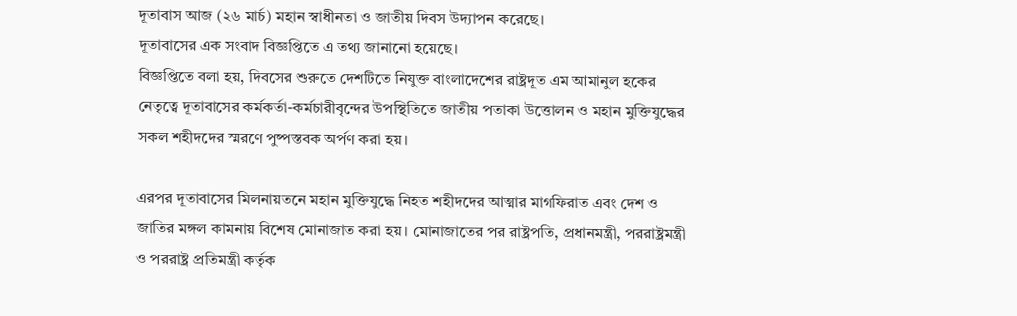দূতাবাস আজ (২৬ মার্চ) মহান স্বাধীনতা ও জাতীয় দিবস উদ্যাপন করেছে।
দূতাবাসের এক সংবাদ বিজ্ঞপ্তিতে এ তথ্য জানানো হয়েছে।
বিজ্ঞপ্তিতে বলা হয়, দিবসের শুরুতে দেশটিতে নিযুক্ত বাংলাদেশের রাষ্ট্রদূত এম আমানুল হকের নেতৃত্বে দূতাবাসের কর্মকর্তা-কর্মচারীবৃন্দের উপস্থিতিতে জাতীয় পতাকা উত্তোলন ও মহান মুক্তিযুদ্ধের সকল শহীদদের স্মরণে পুষ্পস্তবক অর্পণ করা হয়।

এরপর দূতাবাসের মিলনায়তনে মহান মুক্তিযুদ্ধে নিহত শহীদদের আত্মার মাগফিরাত এবং দেশ ও জাতির মঙ্গল কামনায় বিশেষ মোনাজাত করা হয়। মোনাজাতের পর রাষ্ট্রপতি, প্রধানমন্ত্রী, পররাষ্ট্রমন্ত্রী ও পররাষ্ট্র প্রতিমন্ত্রী কর্তৃক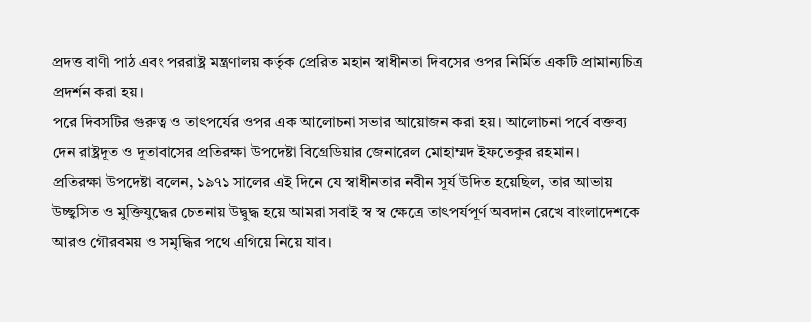প্রদত্ত বাণী পাঠ এবং পররাষ্ট্র মন্ত্রণালয় কর্তৃক প্রেরিত মহান স্বাধীনতা দিবসের ওপর নির্মিত একটি প্রামান্যচিত্র প্রদর্শন করা হয়।
পরে দিবসটির গুরুত্ব ও তাৎপর্যের ওপর এক আলোচনা সভার আয়োজন করা হয়। আলোচনা পর্বে বক্তব্য দেন রাষ্ট্রদূত ও দূতাবাসের প্রতিরক্ষা উপদেষ্টা বিগ্রেডিয়ার জেনারেল মোহাম্মদ ইফতেকুর রহমান।
প্রতিরক্ষা উপদেষ্টা বলেন, ১৯৭১ সালের এই দিনে যে স্বাধীনতার নবীন সূর্য উদিত হয়েছিল, তার আভায় উচ্ছ্বসিত ও মুক্তিযুদ্ধের চেতনায় উদ্বুদ্ধ হয়ে আমরা সবাই স্ব স্ব ক্ষেত্রে তাৎপর্যপূর্ণ অবদান রেখে বাংলাদেশকে আরও গৌরবময় ও সমৃদ্ধির পথে এগিয়ে নিয়ে যাব।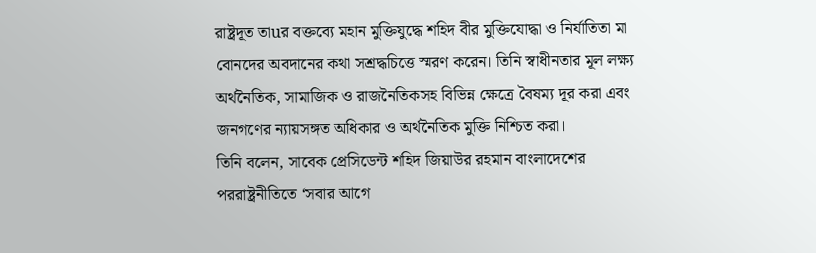রাষ্ট্রদূত তাuর বক্তব্যে মহান মুক্তিযুদ্ধে শহিদ বীর মুক্তিযোদ্ধা ও নির্যাতিতা মা বোনদের অবদানের কথা সশ্রদ্ধচিত্তে স্মরণ করেন। তিনি স্বাধীনতার মূল লক্ষ্য অর্থনৈতিক, সামাজিক ও রাজনৈতিকসহ বিভিন্ন ক্ষেত্রে বৈষম্য দূর করা এবং জনগণের ন্যায়সঙ্গত অধিকার ও অর্থনৈতিক মুক্তি নিশ্চিত করা।
তিনি বলেন, সাবেক প্রেসিডেন্ট শহিদ জিয়াউর রহমান বাংলাদেশের পররাষ্ট্রনীতিতে ‘সবার আগে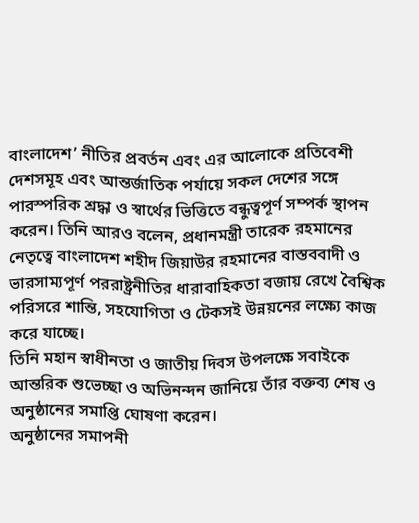বাংলাদেশ’ নীতির প্রবর্তন এবং এর আলোকে প্রতিবেশী দেশসমূহ এবং আন্তর্জাতিক পর্যায়ে সকল দেশের সঙ্গে পারস্পরিক শ্রদ্ধা ও স্বার্থের ভিত্তিতে বন্ধুত্বপূর্ণ সম্পর্ক স্থাপন করেন। তিনি আরও বলেন, প্রধানমন্ত্রী তারেক রহমানের নেতৃত্বে বাংলাদেশ শহীদ জিয়াউর রহমানের বাস্তববাদী ও ভারসাম্যপূর্ণ পররাষ্ট্রনীতির ধারাবাহিকতা বজায় রেখে বৈশ্বিক পরিসরে শান্তি, সহযোগিতা ও টেকসই উন্নয়নের লক্ষ্যে কাজ করে যাচ্ছে।
তিনি মহান স্বাধীনতা ও জাতীয় দিবস উপলক্ষে সবাইকে আন্তরিক শুভেচ্ছা ও অভিনন্দন জানিয়ে তাঁর বক্তব্য শেষ ও অনুষ্ঠানের সমাপ্তি ঘোষণা করেন।
অনুষ্ঠানের সমাপনী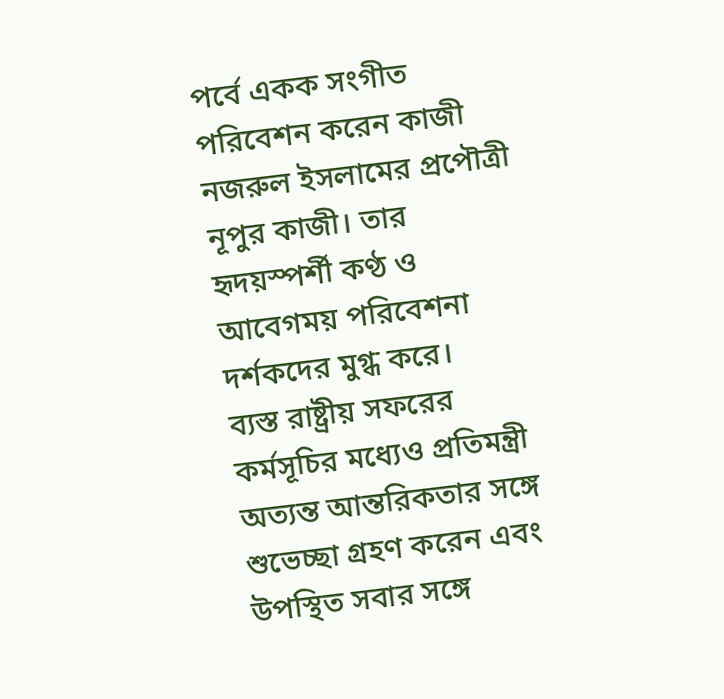পর্বে একক সংগীত পরিবেশন করেন কাজী নজরুল ইসলামের প্রপৌত্রী নূপুর কাজী। তার হৃদয়স্পর্শী কণ্ঠ ও আবেগময় পরিবেশনা দর্শকদের মুগ্ধ করে।
ব্যস্ত রাষ্ট্রীয় সফরের কর্মসূচির মধ্যেও প্রতিমন্ত্রী অত্যন্ত আন্তরিকতার সঙ্গে শুভেচ্ছা গ্রহণ করেন এবং উপস্থিত সবার সঙ্গে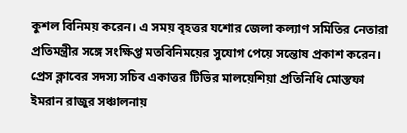কুশল বিনিময় করেন। এ সময় বৃহত্তর যশোর জেলা কল্যাণ সমিতির নেতারা প্রতিমন্ত্রীর সঙ্গে সংক্ষিপ্ত মতবিনিময়ের সুযোগ পেয়ে সন্তোষ প্রকাশ করেন।
প্রেস ক্লাবের সদস্য সচিব একাত্তর টিভির মালয়েশিয়া প্রতিনিধি মোস্তফা ইমরান রাজুর সঞ্চালনায়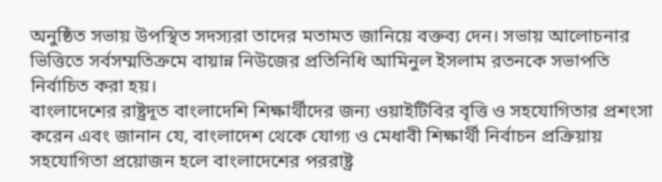অনুষ্ঠিত সভায় উপস্থিত সদস্যরা তাদের মতামত জানিয়ে বক্তব্য দেন। সভায় আলোচনার ভিত্তিতে সর্বসম্মতিক্রমে বায়ান্ন নিউজের প্রতিনিধি আমিনুল ইসলাম রতনকে সভাপতি নির্বাচিত করা হয়।
বাংলাদেশের রাষ্ট্রদূত বাংলাদেশি শিক্ষার্থীদের জন্য ওয়াইটিবির বৃত্তি ও সহযোগিতার প্রশংসা করেন এবং জানান যে, বাংলাদেশ থেকে যোগ্য ও মেধাবী শিক্ষার্থী নির্বাচন প্রক্রিয়ায় সহযোগিতা প্রয়োজন হলে বাংলাদেশের পররাষ্ট্র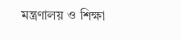মন্ত্রণালয় ও শিক্ষা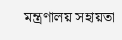মন্ত্রণালয় সহায়তা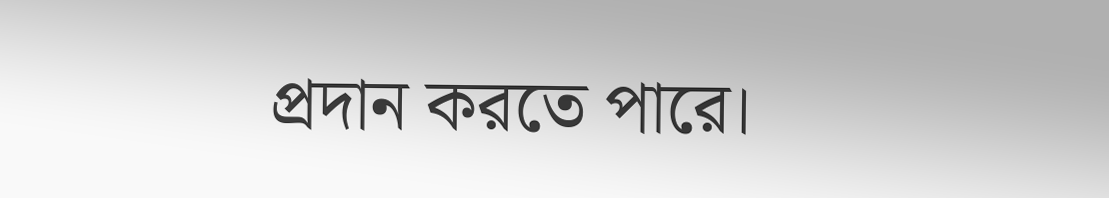প্রদান করতে পারে।